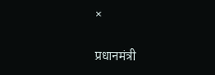×

प्रधानमंत्री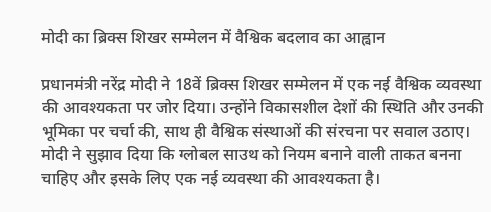मोदी का ब्रिक्स शिखर सम्मेलन में वैश्विक बदलाव का आह्वान

प्रधानमंत्री नरेंद्र मोदी ने 18वें ब्रिक्स शिखर सम्मेलन में एक नई वैश्विक व्यवस्था की आवश्यकता पर जोर दिया। उन्होंने विकासशील देशों की स्थिति और उनकी भूमिका पर चर्चा की, साथ ही वैश्विक संस्थाओं की संरचना पर सवाल उठाए। मोदी ने सुझाव दिया कि ग्लोबल साउथ को नियम बनाने वाली ताकत बनना चाहिए और इसके लिए एक नई व्यवस्था की आवश्यकता है।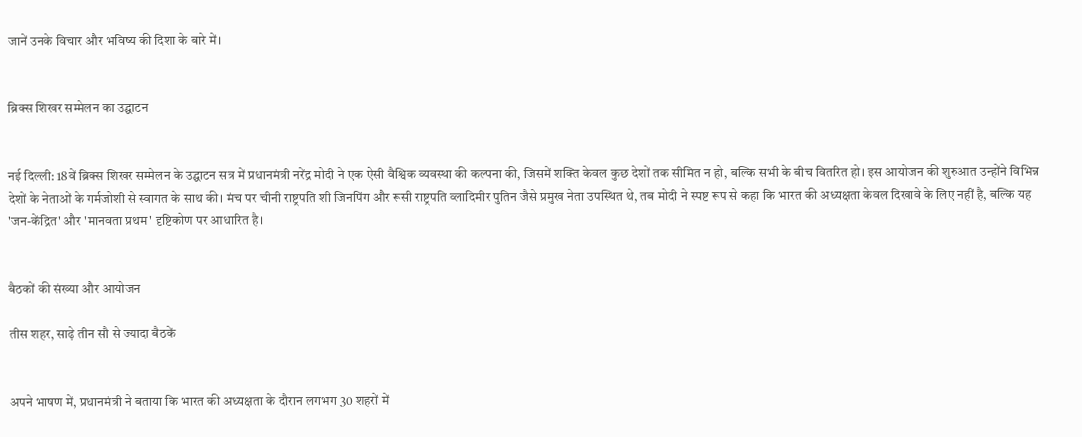जानें उनके विचार और भविष्य की दिशा के बारे में।


ब्रिक्स शिखर सम्मेलन का उद्घाटन


नई दिल्ली: 18वें ब्रिक्स शिखर सम्मेलन के उद्घाटन सत्र में प्रधानमंत्री नरेंद्र मोदी ने एक ऐसी वैश्विक व्यवस्था की कल्पना की, जिसमें शक्ति केवल कुछ देशों तक सीमित न हो, बल्कि सभी के बीच वितरित हो। इस आयोजन की शुरुआत उन्होंने विभिन्न देशों के नेताओं के गर्मजोशी से स्वागत के साथ की। मंच पर चीनी राष्ट्रपति शी जिनपिंग और रूसी राष्ट्रपति व्लादिमीर पुतिन जैसे प्रमुख नेता उपस्थित थे, तब मोदी ने स्पष्ट रूप से कहा कि भारत की अध्यक्षता केवल दिखावे के लिए नहीं है, बल्कि यह 'जन-केंद्रित' और 'मानवता प्रथम' दृष्टिकोण पर आधारित है।


बैठकों की संख्या और आयोजन

तीस शहर, साढ़े तीन सौ से ज्यादा बैठकें


अपने भाषण में, प्रधानमंत्री ने बताया कि भारत की अध्यक्षता के दौरान लगभग 30 शहरों में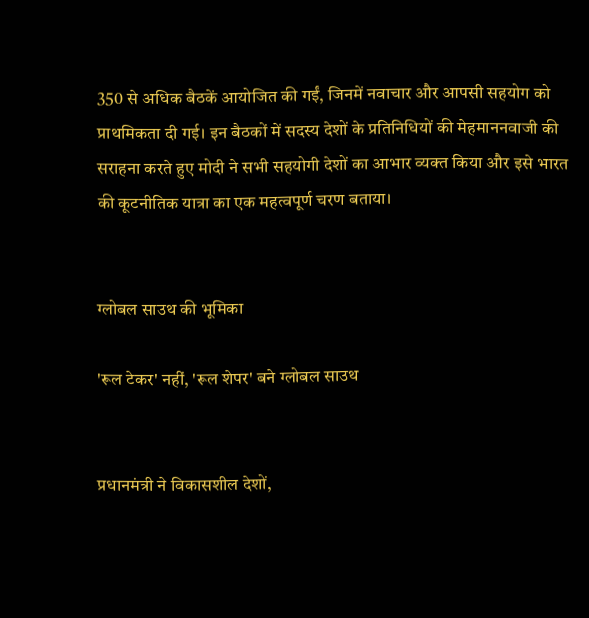350 से अधिक बैठकें आयोजित की गईं, जिनमें नवाचार और आपसी सहयोग को प्राथमिकता दी गई। इन बैठकों में सदस्य देशों के प्रतिनिधियों की मेहमाननवाजी की सराहना करते हुए मोदी ने सभी सहयोगी देशों का आभार व्यक्त किया और इसे भारत की कूटनीतिक यात्रा का एक महत्वपूर्ण चरण बताया।


ग्लोबल साउथ की भूमिका

'रूल टेकर' नहीं, 'रूल शेपर' बने ग्लोबल साउथ


प्रधानमंत्री ने विकासशील देशों,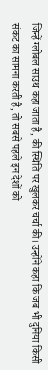जिन्हें ग्लोबल साउथ कहा जाता है, की स्थिति पर खुलकर चर्चा की। उन्होंने कहा कि जब भी दुनिया किसी संकट का सामना करती है, तो सबसे पहले इन देशों को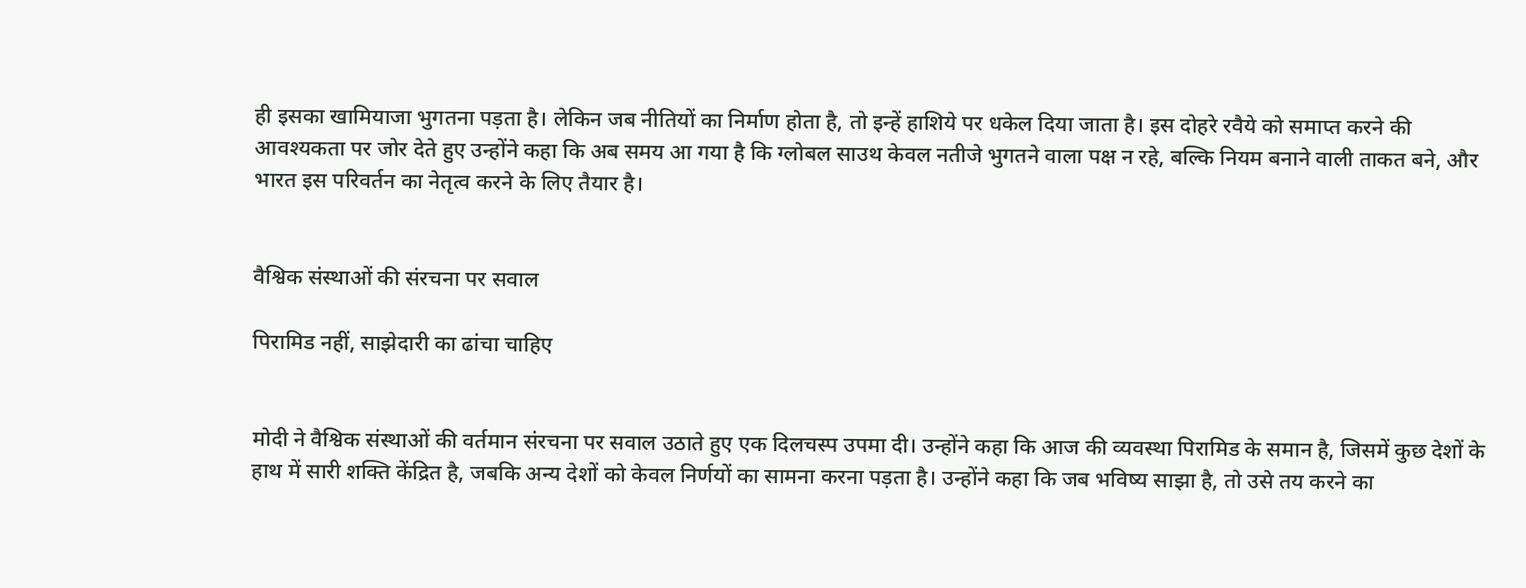ही इसका खामियाजा भुगतना पड़ता है। लेकिन जब नीतियों का निर्माण होता है, तो इन्हें हाशिये पर धकेल दिया जाता है। इस दोहरे रवैये को समाप्त करने की आवश्यकता पर जोर देते हुए उन्होंने कहा कि अब समय आ गया है कि ग्लोबल साउथ केवल नतीजे भुगतने वाला पक्ष न रहे, बल्कि नियम बनाने वाली ताकत बने, और भारत इस परिवर्तन का नेतृत्व करने के लिए तैयार है।


वैश्विक संस्थाओं की संरचना पर सवाल

पिरामिड नहीं, साझेदारी का ढांचा चाहिए


मोदी ने वैश्विक संस्थाओं की वर्तमान संरचना पर सवाल उठाते हुए एक दिलचस्प उपमा दी। उन्होंने कहा कि आज की व्यवस्था पिरामिड के समान है, जिसमें कुछ देशों के हाथ में सारी शक्ति केंद्रित है, जबकि अन्य देशों को केवल निर्णयों का सामना करना पड़ता है। उन्होंने कहा कि जब भविष्य साझा है, तो उसे तय करने का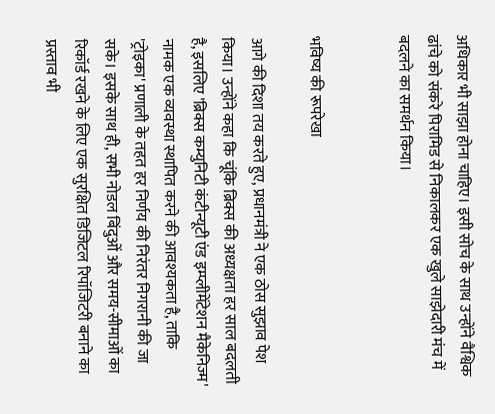अधिकार भी साझा होना चाहिए। इसी सोच के साथ उन्होंने वैश्विक ढांचे को संकरे पिरामिड से निकालकर एक खुले साझेदारी मंच में बदलने का समर्थन किया।


भविष्य की रूपरेखा

आगे की दिशा तय करते हुए, प्रधानमंत्री ने एक ठोस सुझाव पेश किया। उन्होंने कहा कि चूंकि ब्रिक्स की अध्यक्षता हर साल बदलती है, इसलिए 'ब्रिक्स कम्युनिटी कंटीन्यूटी एंड इम्प्लीमेंटेशन मैकेनिज्म' नामक एक व्यवस्था स्थापित करने की आवश्यकता है, ताकि 'ट्रोइका' प्रणाली के तहत हर निर्णय की निरंतर निगरानी की जा सके। इसके साथ ही, सभी नोडल बिंदुओं और समय-सीमाओं का रिकॉर्ड रखने के लिए एक सुरक्षित डिजिटल रिपॉजिटरी बनाने का प्रस्ताव भी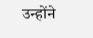उन्होंने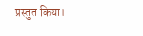प्रस्तुत किया।